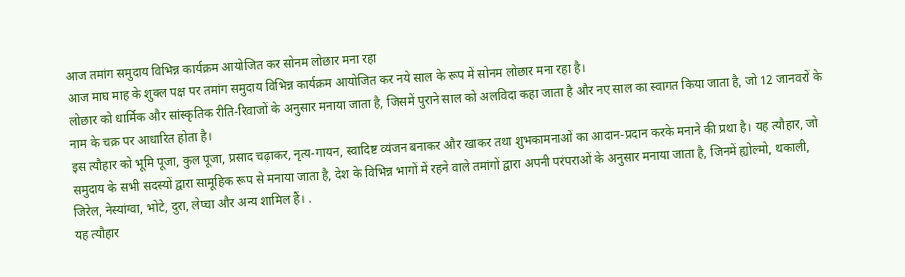आज तमांग समुदाय विभिन्न कार्यक्रम आयोजित कर सोनम लोछार मना रहा
आज माघ माह के शुक्ल पक्ष पर तमांग समुदाय विभिन्न कार्यक्रम आयोजित कर नये साल के रूप में सोनम लोछार मना रहा है।
लोछार को धार्मिक और सांस्कृतिक रीति-रिवाजों के अनुसार मनाया जाता है, जिसमें पुराने साल को अलविदा कहा जाता है और नए साल का स्वागत किया जाता है, जो 12 जानवरों के नाम के चक्र पर आधारित होता है।
इस त्यौहार को भूमि पूजा, कुल पूजा, प्रसाद चढ़ाकर, नृत्य-गायन, स्वादिष्ट व्यंजन बनाकर और खाकर तथा शुभकामनाओं का आदान-प्रदान करके मनाने की प्रथा है। यह त्यौहार, जो समुदाय के सभी सदस्यों द्वारा सामूहिक रूप से मनाया जाता है, देश के विभिन्न भागों में रहने वाले तमांगों द्वारा अपनी परंपराओं के अनुसार मनाया जाता है, जिनमें ह्योल्मो, थकाली, जिरेल, नेस्यांग्वा, भोटे, दुरा, लेप्चा और अन्य शामिल हैं। .
यह त्यौहार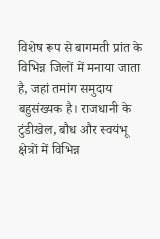विशेष रूप से बागमती प्रांत के विभिन्न जिलों में मनाया जाता है, जहां तमांग समुदाय बहुसंख्यक है। राजधानी के टुंडीखेल, बौध और स्वयंभू क्षेत्रों में विभिन्न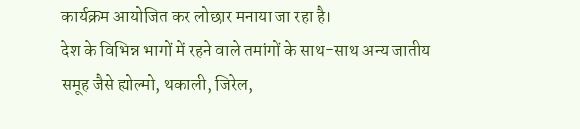कार्यक्रम आयोजित कर लोछार मनाया जा रहा है।
देश के विभिन्न भागों में रहने वाले तमांगों के साथ-साथ अन्य जातीय समूह जैसे ह्योल्मो, थकाली, जिरेल,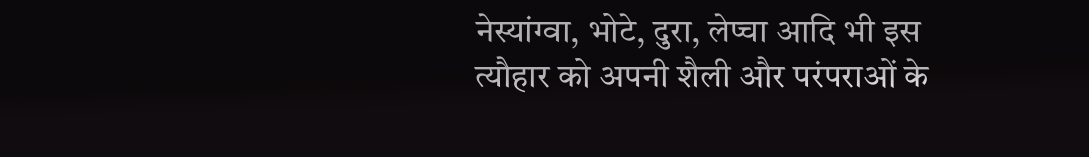नेस्यांग्वा, भोटे, दुरा, लेप्चा आदि भी इस त्यौहार को अपनी शैली और परंपराओं के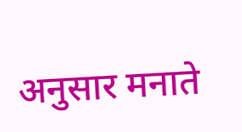अनुसार मनाते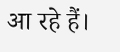आ रहे हैं।